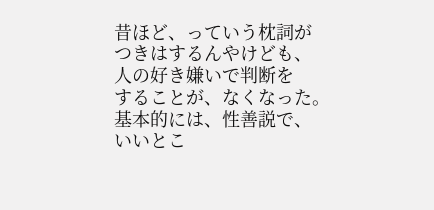昔ほど、っていう枕詞が
つきはするんやけども、
人の好き嫌いで判断を
することが、なくなった。
基本的には、性善説で、
いいとこ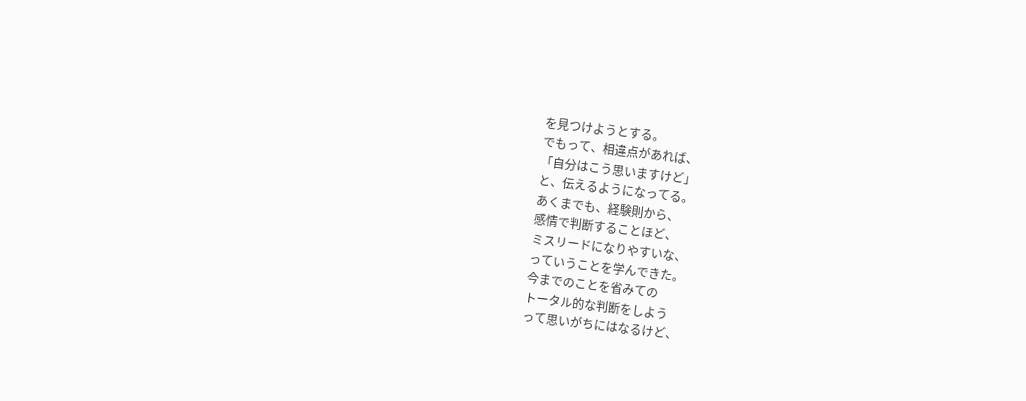を見つけようとする。
でもって、相違点があれば、
「自分はこう思いますけど」
と、伝えるようになってる。
あくまでも、経験則から、
感情で判断することほど、
ミスリードになりやすいな、
っていうことを学んできた。
今までのことを省みての
トータル的な判断をしよう
って思いがちにはなるけど、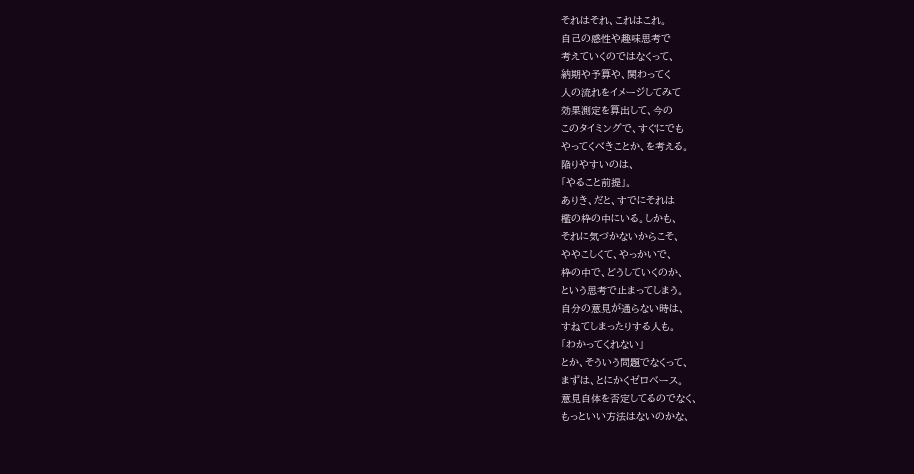それはそれ、これはこれ。
自己の感性や趣味思考で
考えていくのではなくって、
納期や予算や、関わってく
人の流れをイメージしてみて
効果測定を算出して、今の
このタイミングで、すぐにでも
やってくべきことか、を考える。
陥りやすいのは、
「やること前提」。
ありき、だと、すでにそれは
檻の枠の中にいる。しかも、
それに気づかないからこそ、
ややこしくて、やっかいで、
枠の中で、どうしていくのか、
という思考で止まってしまう。
自分の意見が通らない時は、
すねてしまったりする人も。
「わかってくれない」
とか、そういう問題でなくって、
まずは、とにかくゼロベース。
意見自体を否定してるのでなく、
もっといい方法はないのかな、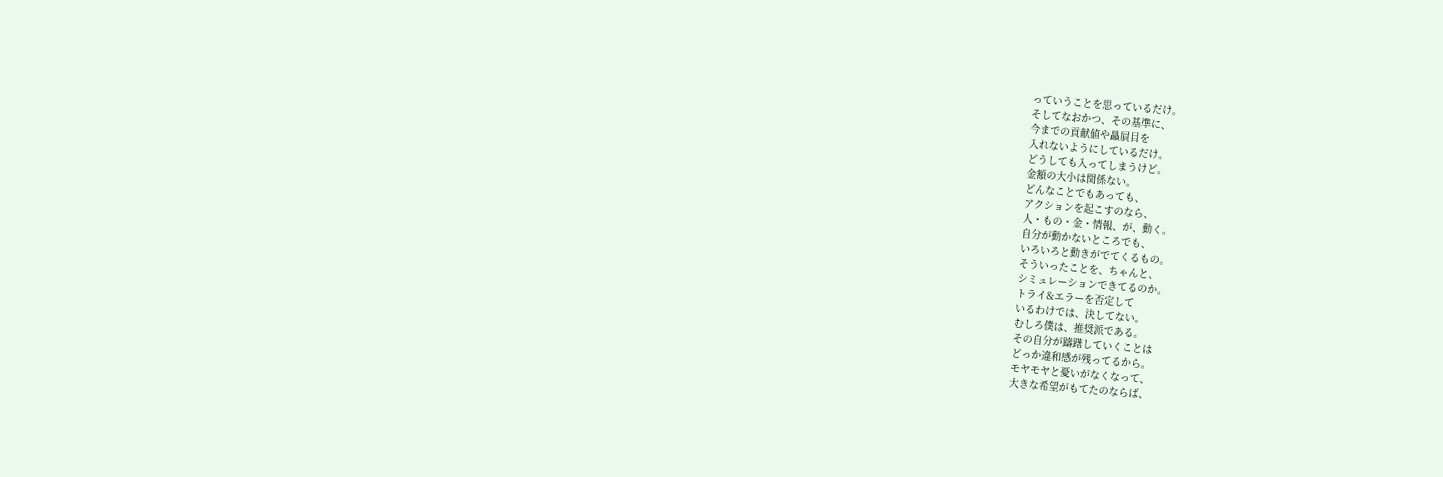っていうことを思っているだけ。
そしてなおかつ、その基準に、
今までの貢献値や贔屓目を
入れないようにしているだけ。
どうしても入ってしまうけど。
金額の大小は関係ない。
どんなことでもあっても、
アクションを起こすのなら、
人・もの・金・情報、が、動く。
自分が動かないところでも、
いろいろと動きがでてくるもの。
そういったことを、ちゃんと、
シミュレーションできてるのか。
トライ&エラーを否定して
いるわけでは、決してない。
むしろ僕は、推奨派である。
その自分が躊躇していくことは
どっか違和感が残ってるから。
モヤモヤと憂いがなくなって、
大きな希望がもてたのならば、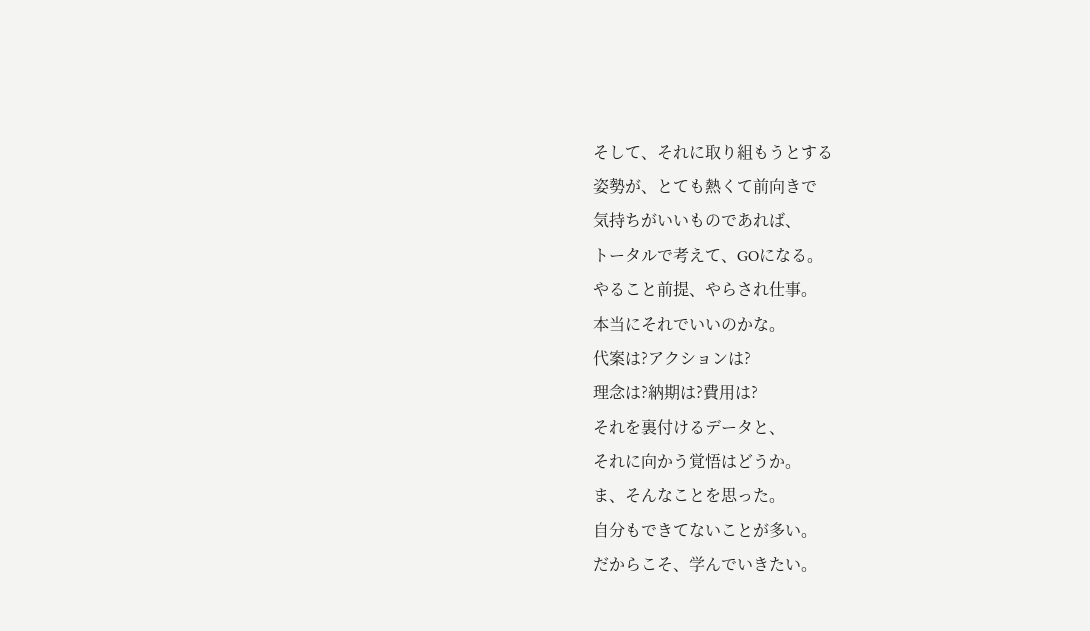そして、それに取り組もうとする
姿勢が、とても熱くて前向きで
気持ちがいいものであれば、
トータルで考えて、GOになる。
やること前提、やらされ仕事。
本当にそれでいいのかな。
代案は?アクションは?
理念は?納期は?費用は?
それを裏付けるデータと、
それに向かう覚悟はどうか。
ま、そんなことを思った。
自分もできてないことが多い。
だからこそ、学んでいきたい。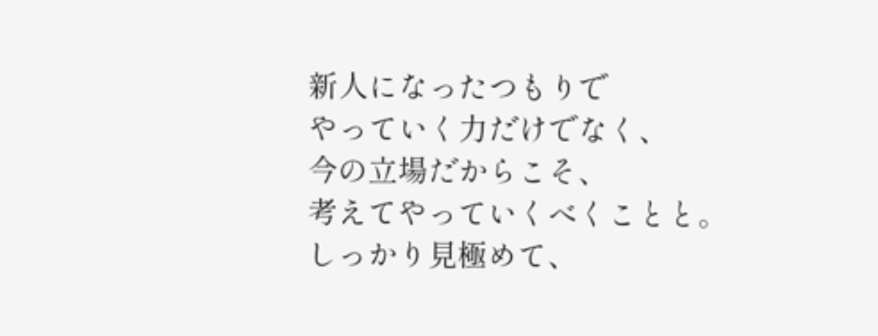新人になったつもりで
やっていく力だけでなく、
今の立場だからこそ、
考えてやっていくべくことと。
しっかり見極めて、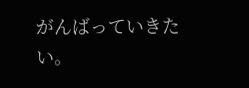がんばっていきたい。